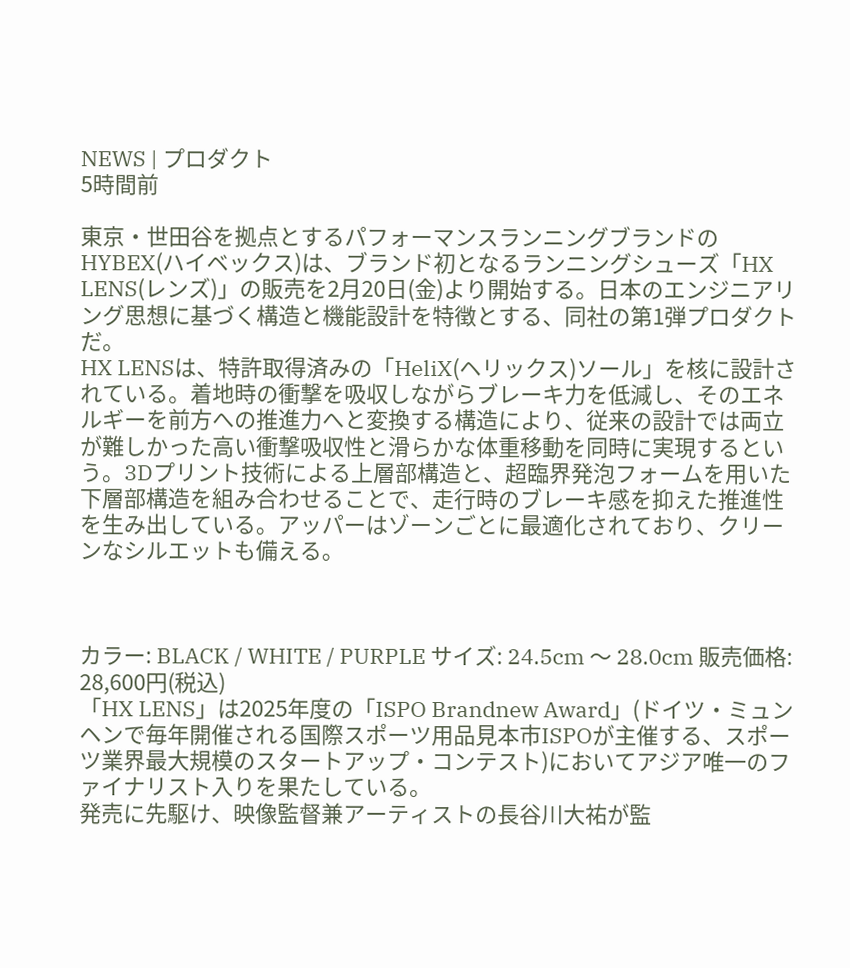NEWS | プロダクト
5時間前

東京・世田谷を拠点とするパフォーマンスランニングブランドのHYBEX(ハイベックス)は、ブランド初となるランニングシューズ「HX LENS(レンズ)」の販売を2月20日(金)より開始する。日本のエンジニアリング思想に基づく構造と機能設計を特徴とする、同社の第1弾プロダクトだ。
HX LENSは、特許取得済みの「HeliX(ヘリックス)ソール」を核に設計されている。着地時の衝撃を吸収しながらブレーキ力を低減し、そのエネルギーを前方への推進力へと変換する構造により、従来の設計では両立が難しかった高い衝撃吸収性と滑らかな体重移動を同時に実現するという。3Dプリント技術による上層部構造と、超臨界発泡フォームを用いた下層部構造を組み合わせることで、走行時のブレーキ感を抑えた推進性を生み出している。アッパーはゾーンごとに最適化されており、クリーンなシルエットも備える。



カラー: BLACK / WHITE / PURPLE サイズ: 24.5cm 〜 28.0cm 販売価格: 28,600円(税込)
「HX LENS」は2025年度の「ISPO Brandnew Award」(ドイツ・ミュンヘンで毎年開催される国際スポーツ用品見本市ISPOが主催する、スポーツ業界最大規模のスタートアップ・コンテスト)においてアジア唯一のファイナリスト入りを果たしている。
発売に先駆け、映像監督兼アーティストの長谷川大祐が監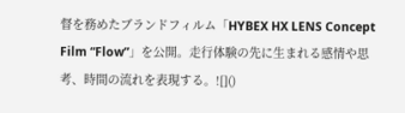督を務めたブランドフィルム「HYBEX HX LENS Concept Film “Flow”」を公開。走行体験の先に生まれる感情や思考、時間の流れを表現する。![]()